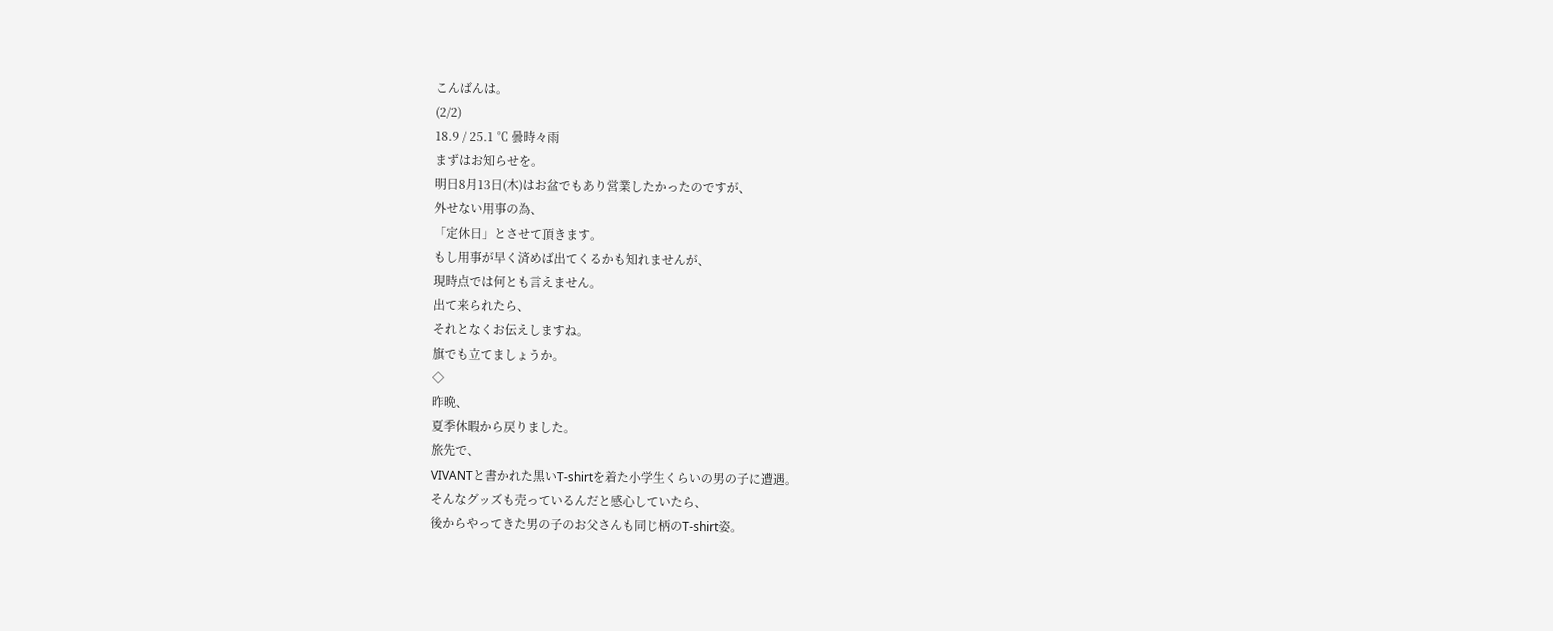こんばんは。
(2/2)
18.9 / 25.1 ℃ 曇時々雨
まずはお知らせを。
明日8月13日(木)はお盆でもあり営業したかったのですが、
外せない用事の為、
「定休日」とさせて頂きます。
もし用事が早く済めば出てくるかも知れませんが、
現時点では何とも言えません。
出て来られたら、
それとなくお伝えしますね。
旗でも立てましょうか。
◇
昨晩、
夏季休暇から戻りました。
旅先で、
VIVANTと書かれた黒いT-shirtを着た小学生くらいの男の子に遭遇。
そんなグッズも売っているんだと感心していたら、
後からやってきた男の子のお父さんも同じ柄のT-shirt姿。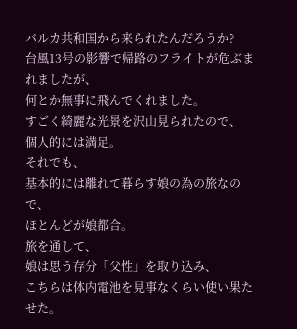バルカ共和国から来られたんだろうか?
台風13号の影響で帰路のフライトが危ぶまれましたが、
何とか無事に飛んでくれました。
すごく綺麗な光景を沢山見られたので、
個人的には満足。
それでも、
基本的には離れて暮らす娘の為の旅なので、
ほとんどが娘都合。
旅を通して、
娘は思う存分「父性」を取り込み、
こちらは体内電池を見事なくらい使い果たせた。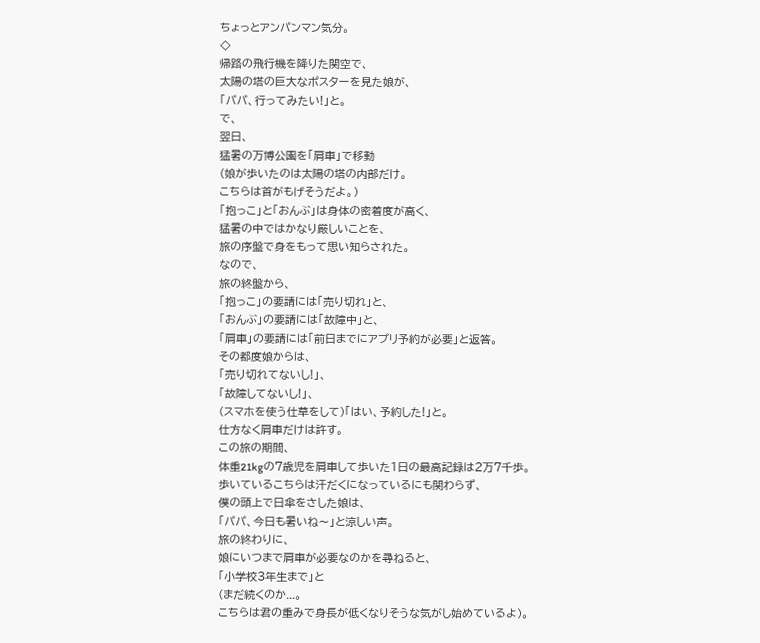ちょっとアンパンマン気分。
◇
帰路の飛行機を降りた関空で、
太陽の塔の巨大なポスターを見た娘が、
「パパ、行ってみたい!」と。
で、
翌日、
猛暑の万博公園を「肩車」で移動
(娘が歩いたのは太陽の塔の内部だけ。
こちらは首がもげそうだよ。)
「抱っこ」と「おんぶ」は身体の密着度が高く、
猛暑の中ではかなり厳しいことを、
旅の序盤で身をもって思い知らされた。
なので、
旅の終盤から、
「抱っこ」の要請には「売り切れ」と、
「おんぶ」の要請には「故障中」と、
「肩車」の要請には「前日までにアプリ予約が必要」と返答。
その都度娘からは、
「売り切れてないし!」、
「故障してないし!」、
(スマホを使う仕草をして)「はい、予約した!」と。
仕方なく肩車だけは許す。
この旅の期間、
体重21kgの7歳児を肩車して歩いた1日の最高記録は2万7千歩。
歩いているこちらは汗だくになっているにも関わらず、
僕の頭上で日傘をさした娘は、
「パパ、今日も暑いね〜」と涼しい声。
旅の終わりに、
娘にいつまで肩車が必要なのかを尋ねると、
「小学校3年生まで」と
(まだ続くのか...。
こちらは君の重みで身長が低くなりそうな気がし始めているよ)。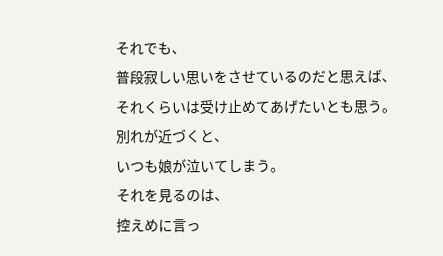それでも、
普段寂しい思いをさせているのだと思えば、
それくらいは受け止めてあげたいとも思う。
別れが近づくと、
いつも娘が泣いてしまう。
それを見るのは、
控えめに言っ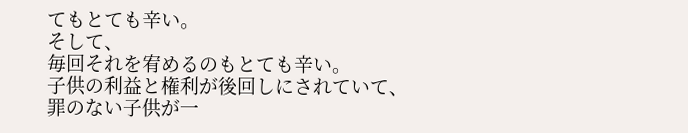てもとても辛い。
そして、
毎回それを宥めるのもとても辛い。
子供の利益と権利が後回しにされていて、
罪のない子供が一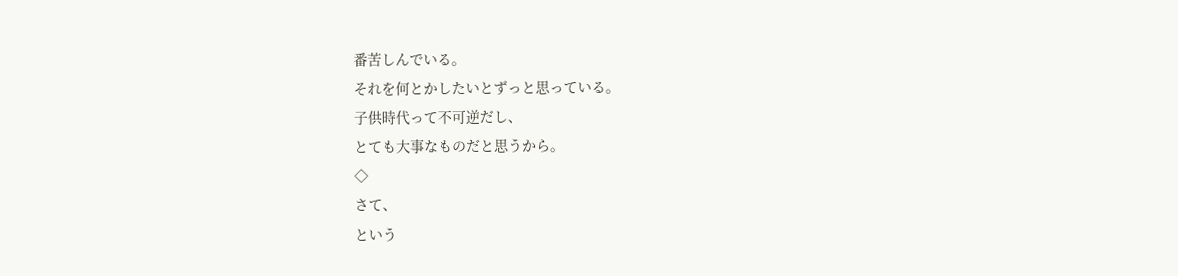番苦しんでいる。
それを何とかしたいとずっと思っている。
子供時代って不可逆だし、
とても大事なものだと思うから。
◇
さて、
という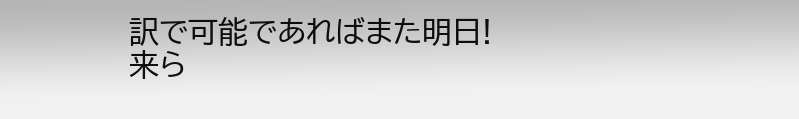訳で可能であればまた明日!
来ら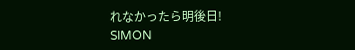れなかったら明後日!
SIMON